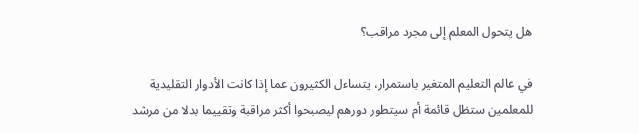هل يتحول المعلم إلى مجرد مراقب؟

في عالم التعليم المتغير باستمرار، يتساءل الكثيرون عما إذا كانت الأدوار التقليدية للمعلمين ستظل قائمة أم سيتطور دورهم ليصبحوا أكثر مراقبة وتقييما بدلا من مرشد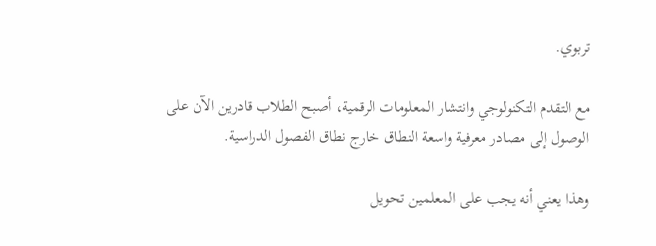تربوي.

مع التقدم التكنولوجي وانتشار المعلومات الرقمية، أصبح الطلاب قادرين الآن على الوصول إلى مصادر معرفية واسعة النطاق خارج نطاق الفصول الدراسية.

وهذا يعني أنه يجب على المعلمين تحويل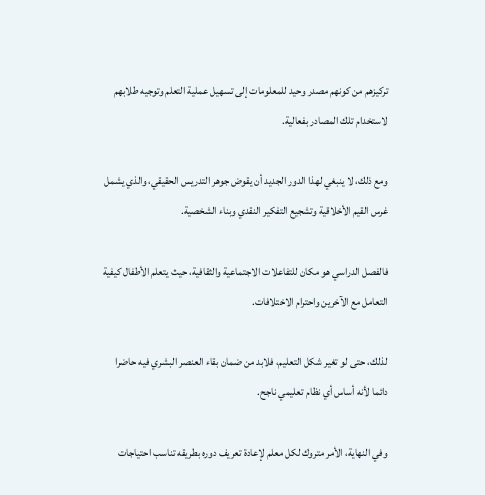تركيزهم من كونهم مصدر وحيد للمعلومات إلى تسهيل عملية التعلم وتوجيه طلابهم لاستخدام تلك المصادر بفعالية.

ومع ذلك، لا ينبغي لهذا الدور الجديد أن يقوض جوهر التدريس الحقيقي، والذي يشمل غرس القيم الأخلاقية وتشجيع التفكير النقدي وبناء الشخصية.

فالفصل الدراسي هو مكان للتفاعلات الاجتماعية والثقافية، حيث يتعلم الأطفال كيفية التعامل مع الآخرين واحترام الاختلافات.

لذلك، حتى لو تغير شكل التعليم، فلابد من ضمان بقاء العنصر البشري فيه حاضرا دائما لأنه أساس أي نظام تعليمي ناجح.

وفي النهاية، الأمر متروك لكل معلم لإعادة تعريف دوره بطريقه تناسب احتياجات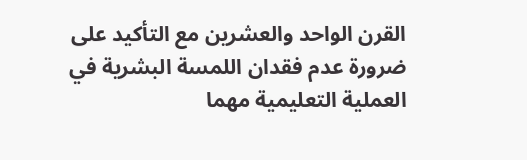القرن الواحد والعشرين مع التأكيد على ضرورة عدم فقدان اللمسة البشرية في العملية التعليمية مهما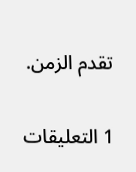تقدم الزمن.

1 التعليقات